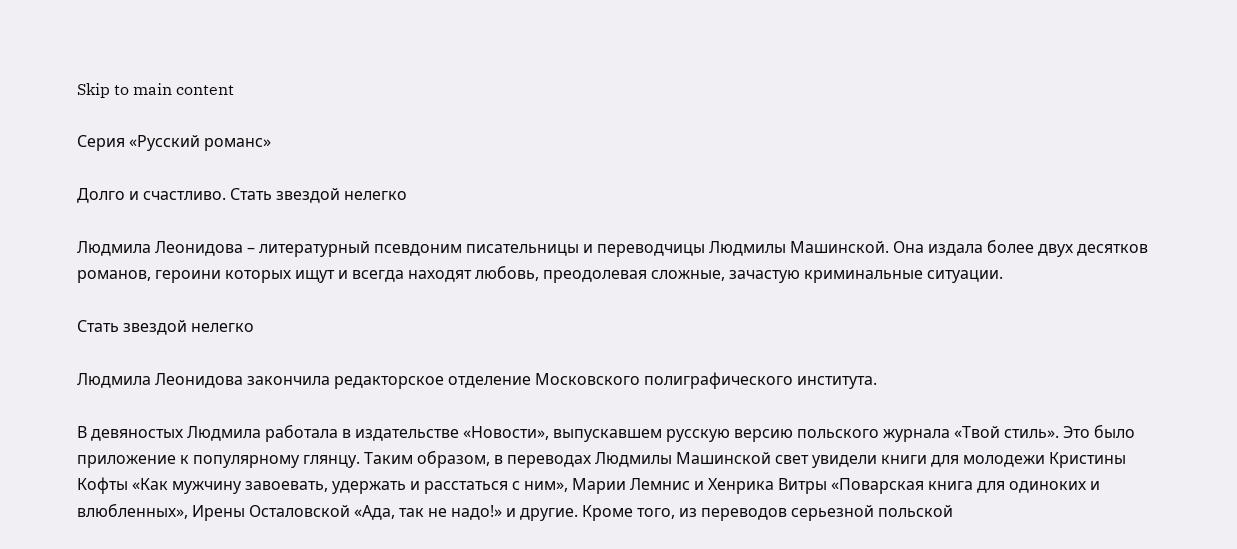Skip to main content

Серия «Русский романс»

Долго и счастливо. Стать звездой нелегко

Людмила Леонидова – литературный псевдоним писательницы и переводчицы Людмилы Машинской. Она издала более двух десятков романов, героини которых ищут и всегда находят любовь, преодолевая сложные, зачастую криминальные ситуации.

Стать звездой нелегко

Людмила Леонидова закончила редакторское отделение Московского полиграфического института.

В девяностых Людмила работала в издательстве «Новости», выпускавшем русскую версию польского журнала «Твой стиль». Это было приложение к популярному глянцу. Таким образом, в переводах Людмилы Машинской свет увидели книги для молодежи Кристины Кофты «Как мужчину завоевать, удержать и расстаться с ним», Марии Лемнис и Хенрика Витры «Поварская книга для одиноких и влюбленных», Ирены Осталовской «Ада, так не надо!» и другие. Кроме того, из переводов серьезной польской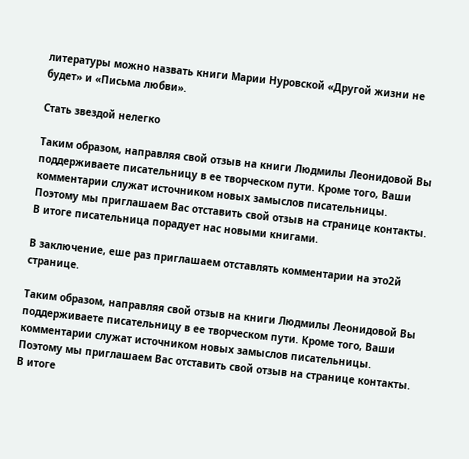литературы можно назвать книги Марии Нуровской «Другой жизни не будет» и «Письма любви».

Стать звездой нелегко

Таким образом, направляя свой отзыв на книги Людмилы Леонидовой Вы поддерживаете писательницу в ее творческом пути. Кроме того, Ваши комментарии служат источником новых замыслов писательницы. Поэтому мы приглашаем Вас отставить свой отзыв на странице контакты. В итоге писательница порадует нас новыми книгами.

В заключение, еше раз приглашаем отставлять комментарии на это2й странице.

Таким образом, направляя свой отзыв на книги Людмилы Леонидовой Вы поддерживаете писательницу в ее творческом пути. Кроме того, Ваши комментарии служат источником новых замыслов писательницы. Поэтому мы приглашаем Вас отставить свой отзыв на странице контакты. В итоге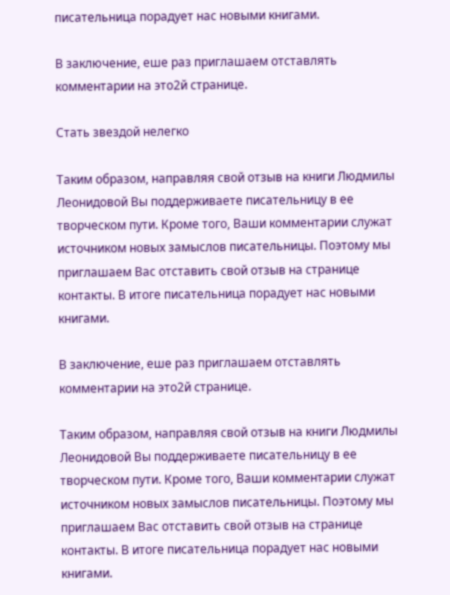писательница порадует нас новыми книгами.

В заключение, еше раз приглашаем отставлять комментарии на это2й странице.

Стать звездой нелегко

Таким образом, направляя свой отзыв на книги Людмилы Леонидовой Вы поддерживаете писательницу в ее творческом пути. Кроме того, Ваши комментарии служат источником новых замыслов писательницы. Поэтому мы приглашаем Вас отставить свой отзыв на странице контакты. В итоге писательница порадует нас новыми книгами.

В заключение, еше раз приглашаем отставлять комментарии на это2й странице.

Таким образом, направляя свой отзыв на книги Людмилы Леонидовой Вы поддерживаете писательницу в ее творческом пути. Кроме того, Ваши комментарии служат источником новых замыслов писательницы. Поэтому мы приглашаем Вас отставить свой отзыв на странице контакты. В итоге писательница порадует нас новыми книгами.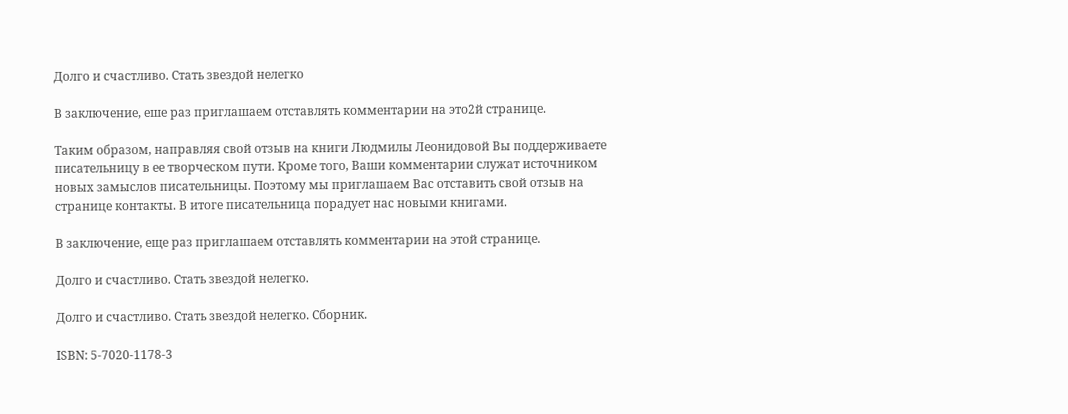Долго и счастливо. Стать звездой нелегко

В заключение, еше раз приглашаем отставлять комментарии на это2й странице.

Таким образом, направляя свой отзыв на книги Людмилы Леонидовой Вы поддерживаете писательницу в ее творческом пути. Кроме того, Ваши комментарии служат источником новых замыслов писательницы. Поэтому мы приглашаем Вас отставить свой отзыв на странице контакты. В итоге писательница порадует нас новыми книгами.

В заключение, еще раз приглашаем отставлять комментарии на этой странице.

Долго и счастливо. Стать звездой нелегко.

Долго и счастливо. Стать звездой нелегко. Сборник.

ISBN: 5-7020-1178-3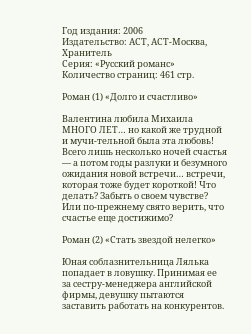Год издания: 2006
Издательство: АСТ, АСТ-Москва, Хранитель
Серия: «Русский романс»
Количество страниц: 461 стр.

Роман (1) «Долго и счастливо»

Валентина любила Михаила МНОГО ЛЕТ… но какой же трудной и мучи-тельной была эта любовь! Всего лишь несколько ночей счастья — а потом годы разлуки и безумного ожидания новой встречи… встречи, которая тоже будет короткой! Что делать? Забыть о своем чувстве? Или по-прежнему свято верить, что счастье еще достижимо?

Роман (2) «Стать звездой нелегко»

Юная соблазнительница Лялька попадает в ловушку. Принимая ее за сестру-менеджера английской фирмы, девушку пытаются заставить работать на конкурентов.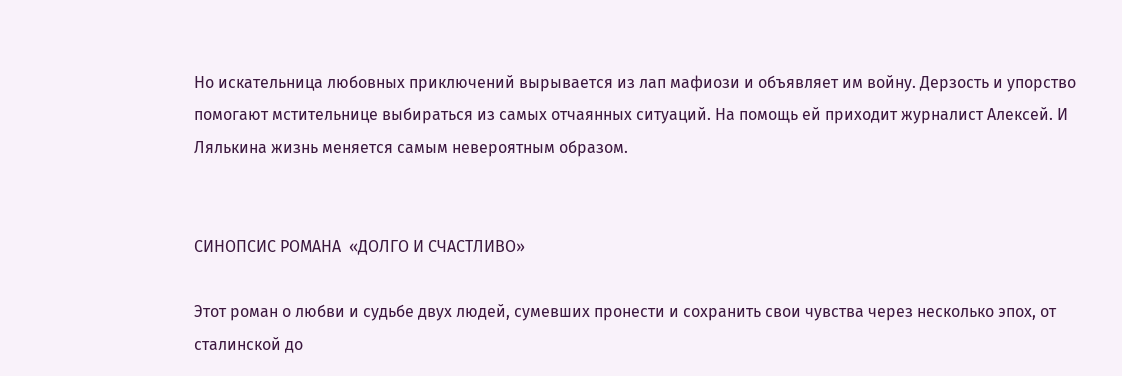Но искательница любовных приключений вырывается из лап мафиози и объявляет им войну. Дерзость и упорство помогают мстительнице выбираться из самых отчаянных ситуаций. На помощь ей приходит журналист Алексей. И Лялькина жизнь меняется самым невероятным образом.


СИНОПСИС РОМАНА  «ДОЛГО И СЧАСТЛИВО»

Этот роман о любви и судьбе двух людей, сумевших пронести и сохранить свои чувства через несколько эпох, от сталинской до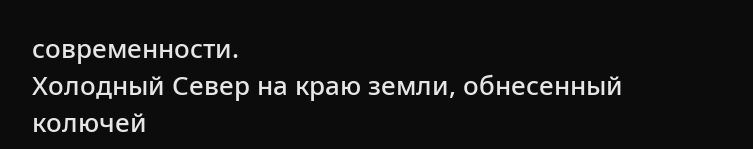современности.
Холодный Север на краю земли, обнесенный колючей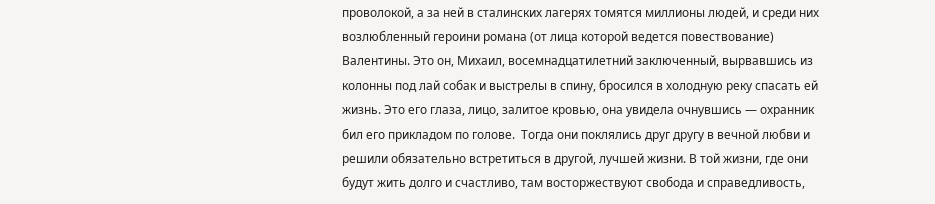проволокой, а за ней в сталинских лагерях томятся миллионы людей, и среди них возлюбленный героини романа (от лица которой ведется повествование) Валентины. Это он, Михаил, восемнадцатилетний заключенный, вырвавшись из колонны под лай собак и выстрелы в спину, бросился в холодную реку спасать ей жизнь. Это его глаза, лицо, залитое кровью, она увидела очнувшись — охранник бил его прикладом по голове.  Тогда они поклялись друг другу в вечной любви и решили обязательно встретиться в другой, лучшей жизни. В той жизни, где они будут жить долго и счастливо, там восторжествуют свобода и справедливость,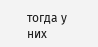тогда у них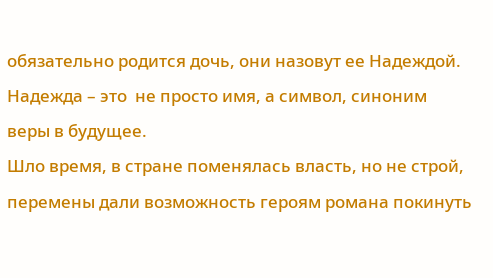обязательно родится дочь, они назовут ее Надеждой. Надежда – это  не просто имя, а символ, синоним веры в будущее.
Шло время, в стране поменялась власть, но не строй, перемены дали возможность героям романа покинуть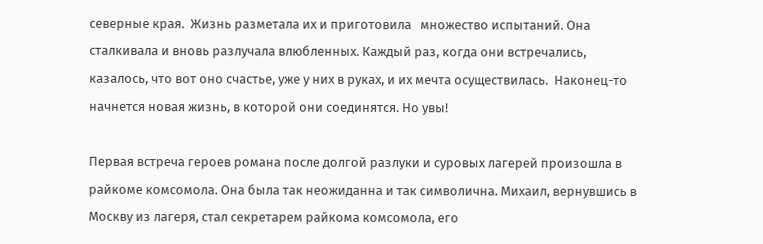северные края.  Жизнь разметала их и приготовила   множество испытаний. Она сталкивала и вновь разлучала влюбленных. Каждый раз, когда они встречались, казалось, что вот оно счастье, уже у них в руках, и их мечта осуществилась.  Наконец-то начнется новая жизнь, в которой они соединятся. Но увы!

Первая встреча героев романа после долгой разлуки и суровых лагерей произошла в райкоме комсомола. Она была так неожиданна и так символична. Михаил, вернувшись в Москву из лагеря, стал секретарем райкома комсомола, его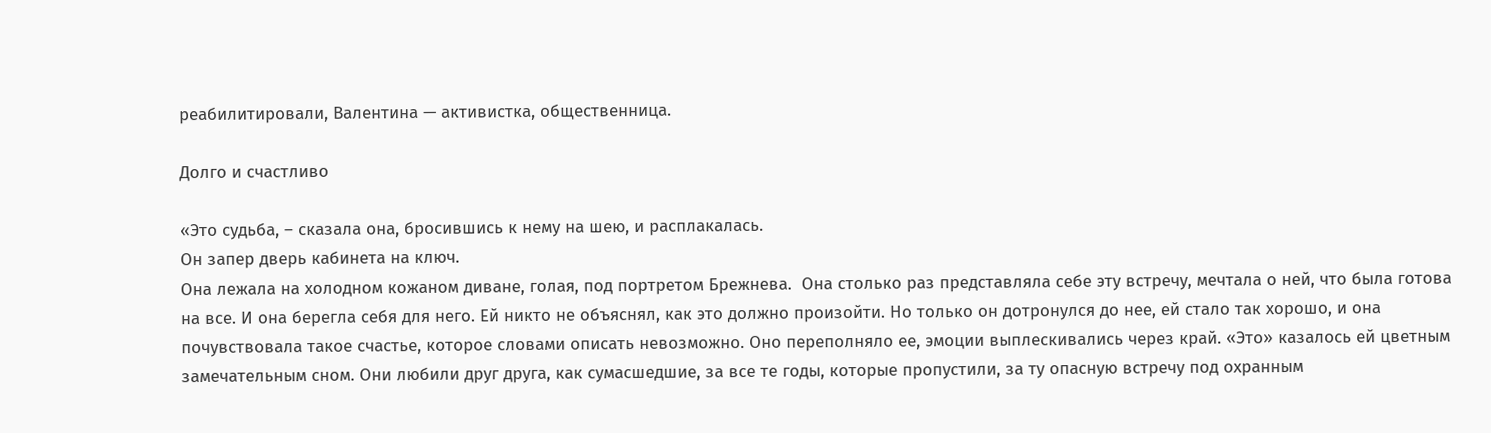реабилитировали, Валентина — активистка, общественница.

Долго и счастливо

«Это судьба, – сказала она, бросившись к нему на шею, и расплакалась.
Он запер дверь кабинета на ключ.
Она лежала на холодном кожаном диване, голая, под портретом Брежнева.  Она столько раз представляла себе эту встречу, мечтала о ней, что была готова на все. И она берегла себя для него. Ей никто не объяснял, как это должно произойти. Но только он дотронулся до нее, ей стало так хорошо, и она почувствовала такое счастье, которое словами описать невозможно. Оно переполняло ее, эмоции выплескивались через край. «Это» казалось ей цветным замечательным сном. Они любили друг друга, как сумасшедшие, за все те годы, которые пропустили, за ту опасную встречу под охранным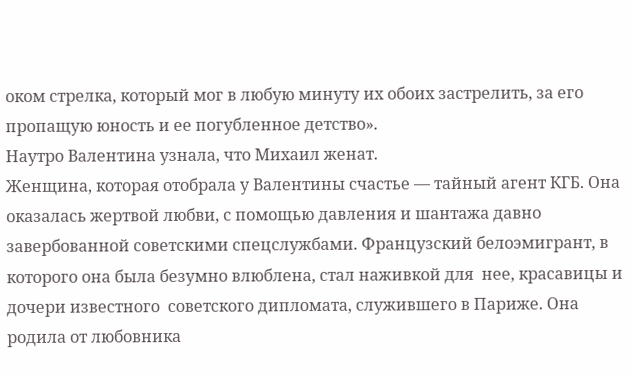оком стрелка, который мог в любую минуту их обоих застрелить, за его пропащую юность и ее погубленное детство».
Наутро Валентина узнала, что Михаил женат.
Женщина, которая отобрала у Валентины счастье — тайный агент КГБ. Она оказалась жертвой любви, с помощью давления и шантажа давно завербованной советскими спецслужбами. Французский белоэмигрант, в которого она была безумно влюблена, стал наживкой для  нее, красавицы и дочери известного  советского дипломата, служившего в Париже. Она родила от любовника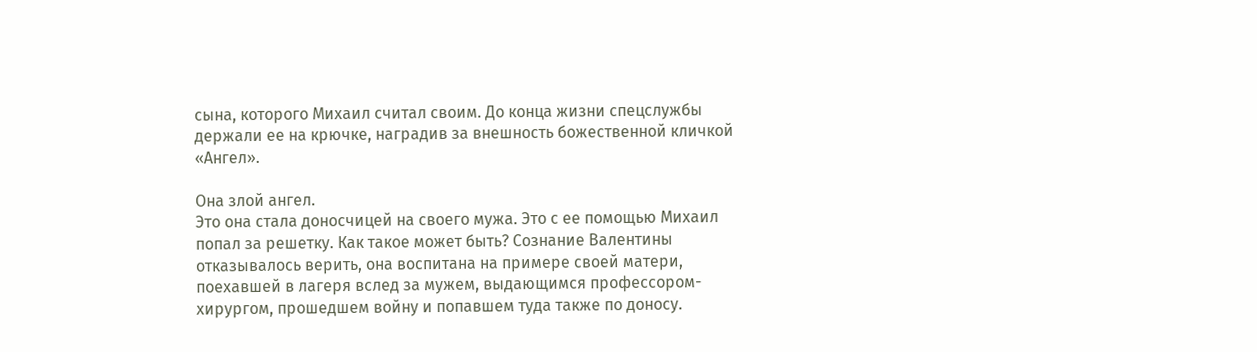сына, которого Михаил считал своим. До конца жизни спецслужбы держали ее на крючке, наградив за внешность божественной кличкой «Ангел».

Она злой ангел.
Это она стала доносчицей на своего мужа. Это с ее помощью Михаил попал за решетку. Как такое может быть? Сознание Валентины отказывалось верить, она воспитана на примере своей матери, поехавшей в лагеря вслед за мужем, выдающимся профессором-хирургом, прошедшем войну и попавшем туда также по доносу.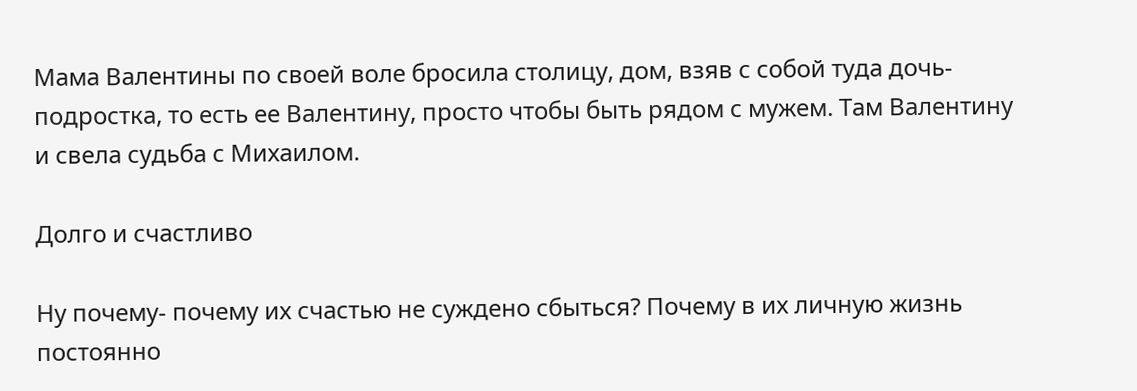Мама Валентины по своей воле бросила столицу, дом, взяв с собой туда дочь-подростка, то есть ее Валентину, просто чтобы быть рядом с мужем. Там Валентину и свела судьба с Михаилом.

Долго и счастливо

Ну почему- почему их счастью не суждено сбыться? Почему в их личную жизнь постоянно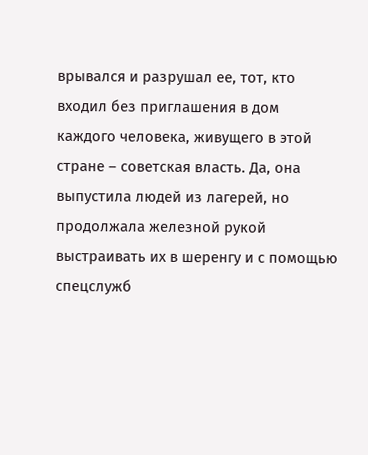врывался и разрушал ее, тот, кто входил без приглашения в дом каждого человека, живущего в этой стране – советская власть. Да, она выпустила людей из лагерей, но продолжала железной рукой выстраивать их в шеренгу и с помощью спецслужб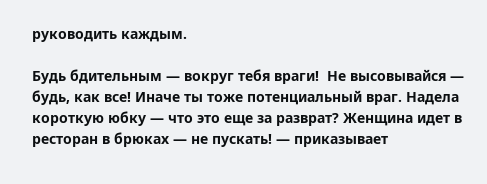руководить каждым.

Будь бдительным — вокруг тебя враги!  Не высовывайся — будь, как все! Иначе ты тоже потенциальный враг. Надела короткую юбку — что это еще за разврат? Женщина идет в ресторан в брюках — не пускать! — приказывает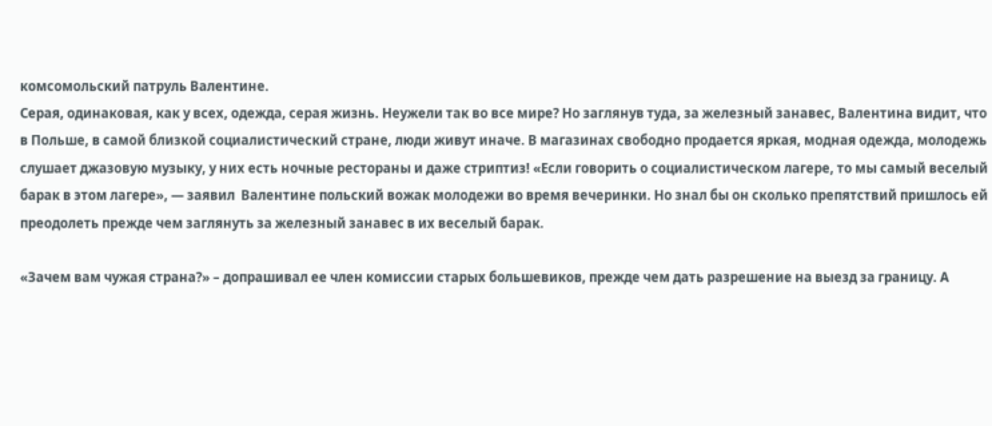комсомольский патруль Валентине.
Серая, одинаковая, как у всех, одежда, серая жизнь. Неужели так во все мире? Но заглянув туда, за железный занавес, Валентина видит, что в Польше, в самой близкой социалистический стране, люди живут иначе. В магазинах свободно продается яркая, модная одежда, молодежь слушает джазовую музыку, у них есть ночные рестораны и даже стриптиз! «Если говорить о социалистическом лагере, то мы самый веселый барак в этом лагере», — заявил  Валентине польский вожак молодежи во время вечеринки. Но знал бы он сколько препятствий пришлось ей преодолеть прежде чем заглянуть за железный занавес в их веселый барак.

«Зачем вам чужая страна?» – допрашивал ее член комиссии старых большевиков, прежде чем дать разрешение на выезд за границу. А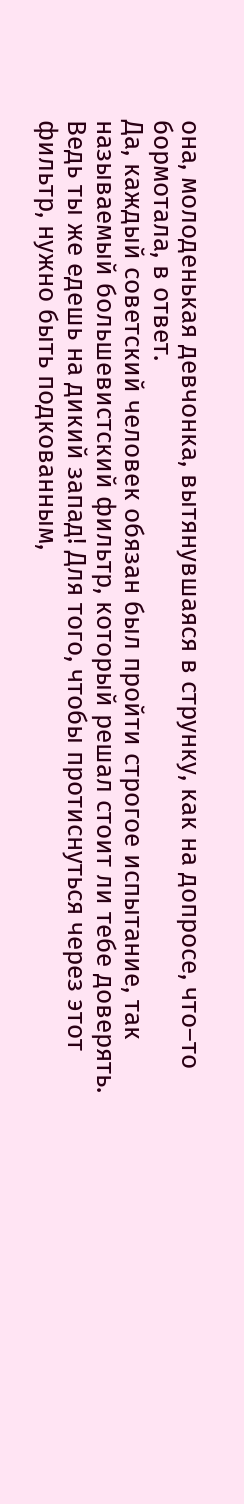она, молоденькая девчонка, вытянувшаяся в струнку, как на допросе, что–то бормотала, в ответ.
Да, каждый советский человек обязан был пройти строгое испытание, так называемый большевистский фильтр, который решал стоит ли тебе доверять. Ведь ты же едешь на дикий запад! Для того, чтобы протиснуться через этот фильтр, нужно быть подкованным,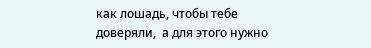как лошадь, чтобы тебе доверяли,  а для этого нужно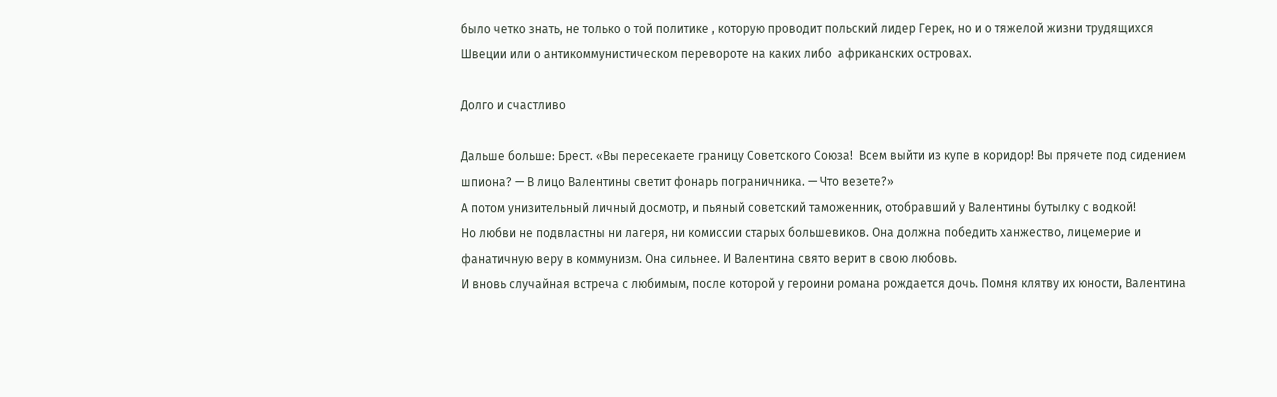было четко знать, не только о той политике , которую проводит польский лидер Герек, но и о тяжелой жизни трудящихся Швеции или о антикоммунистическом перевороте на каких либо  африканских островах.

Долго и счастливо

Дальше больше: Брест. «Вы пересекаете границу Советского Союза!  Всем выйти из купе в коридор! Вы прячете под сидением шпиона? — В лицо Валентины светит фонарь пограничника. — Что везете?»
А потом унизительный личный досмотр, и пьяный советский таможенник, отобравший у Валентины бутылку с водкой!
Но любви не подвластны ни лагеря, ни комиссии старых большевиков. Она должна победить ханжество, лицемерие и фанатичную веру в коммунизм. Она сильнее. И Валентина свято верит в свою любовь.
И вновь случайная встреча с любимым, после которой у героини романа рождается дочь. Помня клятву их юности, Валентина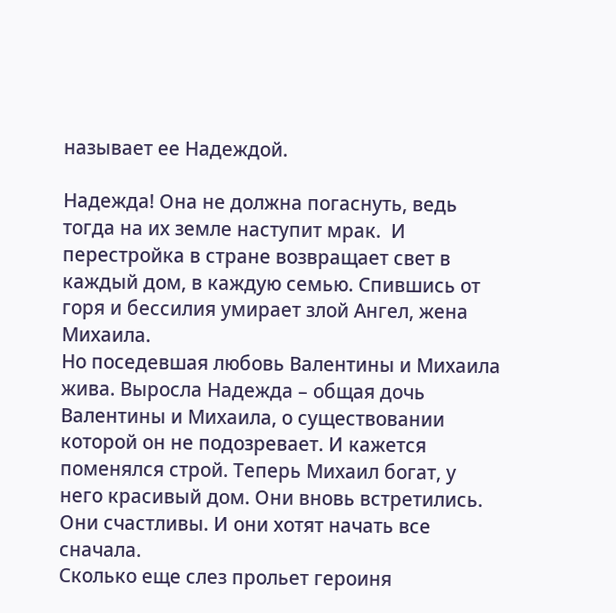называет ее Надеждой.

Надежда! Она не должна погаснуть, ведь тогда на их земле наступит мрак.  И перестройка в стране возвращает свет в каждый дом, в каждую семью. Спившись от горя и бессилия умирает злой Ангел, жена Михаила.
Но поседевшая любовь Валентины и Михаила жива. Выросла Надежда – общая дочь Валентины и Михаила, о существовании которой он не подозревает. И кажется поменялся строй. Теперь Михаил богат, у него красивый дом. Они вновь встретились. Они счастливы. И они хотят начать все сначала.
Сколько еще слез прольет героиня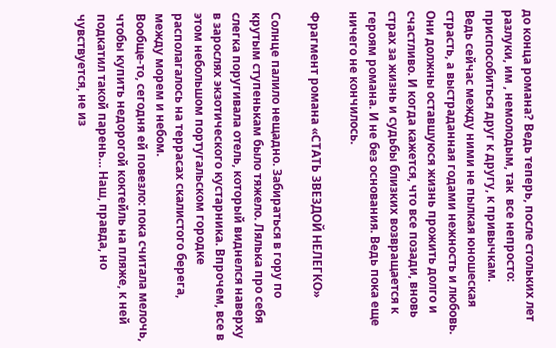до конца романа? Ведь теперь, после стольких лет разлуки, им , немолодым, так  все непросто: приспособиться друг к другу, к привычкам.
Ведь сейчас между ними не пылкая юношеская страсть, а выстраданная годами нежность и любовь. Они должны оставшуюся жизнь прожить долго и счастливо. И когда кажется, что все позади, вновь страх за жизнь и судьбы близких возвращается к героям романа. И не без основания. Ведь пока еще ничего не кончилось.

Фрагмент романа «СТАТЬ ЗВЕЗДОЙ НЕЛЕГКО»

Солнце палило нещадно. Забираться в гору по крутым ступенькам было тяжело. Лялька про себя слегка поругивала отель, который виднелся наверху в зарослях экзотического кустарника. Впрочем, все в этом небольшом португальском городке располагалось на террасах скалистого берега, между морем и небом.
Вообще-то, сегодня ей повезло: пока считала мелочь, чтобы купить недорогой коктейль на пляже, к ней подкатил такой парень… Наш, правда, но чувствуется, не из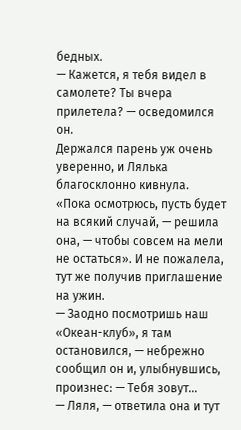бедных.
— Кажется, я тебя видел в самолете? Ты вчера прилетела? — осведомился он.
Держался парень уж очень уверенно, и Лялька благосклонно кивнула.
«Пока осмотрюсь, пусть будет на всякий случай, — решила она, — чтобы совсем на мели не остаться». И не пожалела, тут же получив приглашение на ужин.
— Заодно посмотришь наш «Океан-клуб», я там остановился, — небрежно сообщил он и, улыбнувшись, произнес: — Тебя зовут…
— Ляля, — ответила она и тут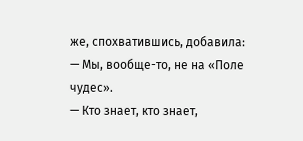же, спохватившись, добавила: — Мы, вообще-то, не на «Поле чудес».
— Кто знает, кто знает,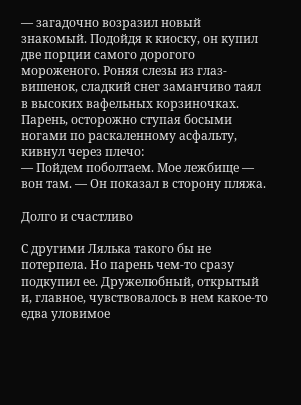— загадочно возразил новый знакомый. Подойдя к киоску, он купил две порции самого дорогого мороженого. Роняя слезы из глаз-вишенок, сладкий снег заманчиво таял в высоких вафельных корзиночках. Парень, осторожно ступая босыми ногами по раскаленному асфальту, кивнул через плечо:
— Пойдем поболтаем. Мое лежбище — вон там. — Он показал в сторону пляжа.

Долго и счастливо

С другими Лялька такого бы не потерпела. Но парень чем-то сразу подкупил ее. Дружелюбный, открытый и, главное, чувствовалось в нем какое-то едва уловимое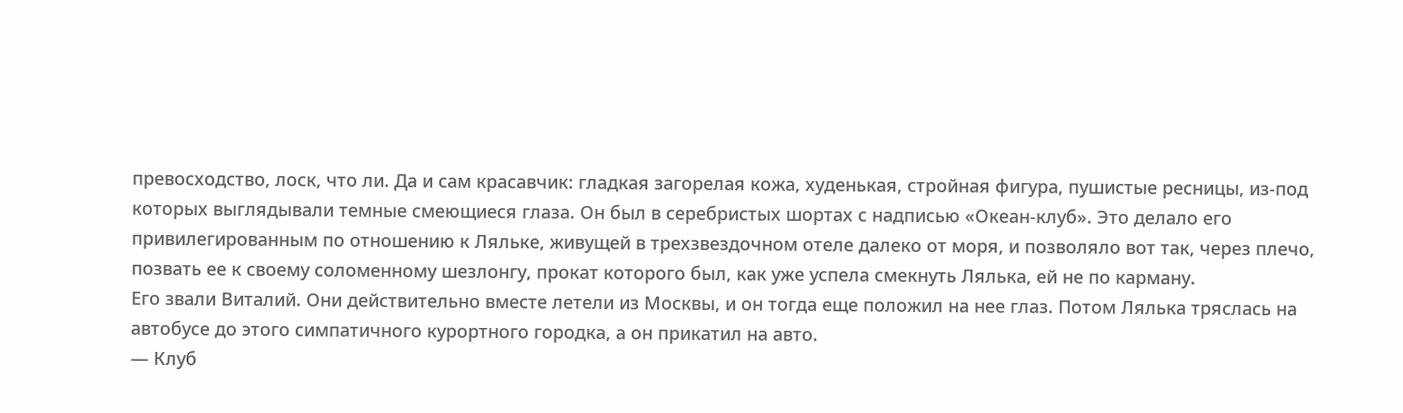превосходство, лоск, что ли. Да и сам красавчик: гладкая загорелая кожа, худенькая, стройная фигура, пушистые ресницы, из-под которых выглядывали темные смеющиеся глаза. Он был в серебристых шортах с надписью «Океан-клуб». Это делало его привилегированным по отношению к Ляльке, живущей в трехзвездочном отеле далеко от моря, и позволяло вот так, через плечо, позвать ее к своему соломенному шезлонгу, прокат которого был, как уже успела смекнуть Лялька, ей не по карману.
Его звали Виталий. Они действительно вместе летели из Москвы, и он тогда еще положил на нее глаз. Потом Лялька тряслась на автобусе до этого симпатичного курортного городка, а он прикатил на авто.
— Клуб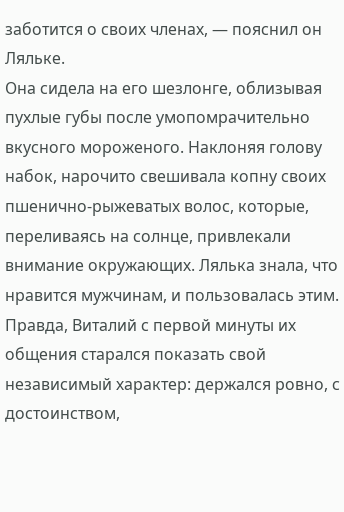заботится о своих членах, — пояснил он Ляльке.
Она сидела на его шезлонге, облизывая пухлые губы после умопомрачительно вкусного мороженого. Наклоняя голову набок, нарочито свешивала копну своих пшенично-рыжеватых волос, которые, переливаясь на солнце, привлекали внимание окружающих. Лялька знала, что нравится мужчинам, и пользовалась этим.
Правда, Виталий с первой минуты их общения старался показать свой независимый характер: держался ровно, с достоинством,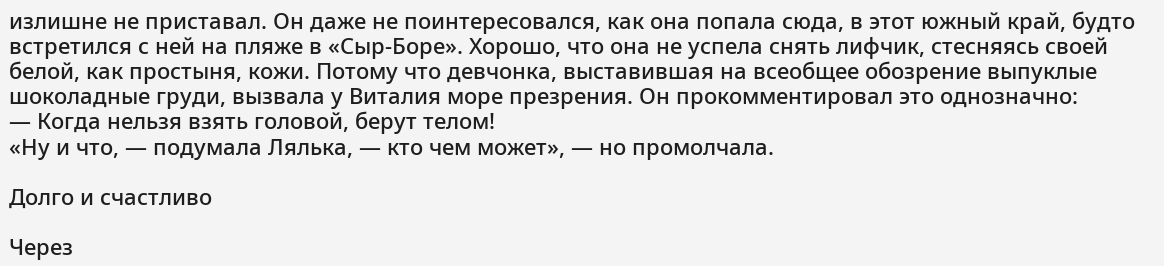излишне не приставал. Он даже не поинтересовался, как она попала сюда, в этот южный край, будто встретился с ней на пляже в «Сыр-Боре». Хорошо, что она не успела снять лифчик, стесняясь своей белой, как простыня, кожи. Потому что девчонка, выставившая на всеобщее обозрение выпуклые шоколадные груди, вызвала у Виталия море презрения. Он прокомментировал это однозначно:
— Когда нельзя взять головой, берут телом!
«Ну и что, — подумала Лялька, — кто чем может», — но промолчала.

Долго и счастливо

Через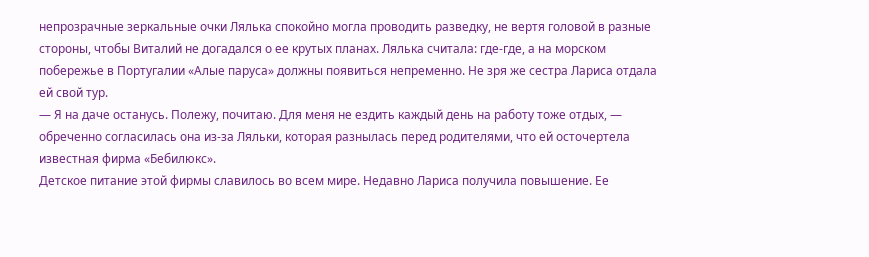непрозрачные зеркальные очки Лялька спокойно могла проводить разведку, не вертя головой в разные стороны, чтобы Виталий не догадался о ее крутых планах. Лялька считала: где-где, а на морском побережье в Португалии «Алые паруса» должны появиться непременно. Не зря же сестра Лариса отдала ей свой тур.
— Я на даче останусь. Полежу, почитаю. Для меня не ездить каждый день на работу тоже отдых, — обреченно согласилась она из-за Ляльки, которая разнылась перед родителями, что ей осточертела известная фирма «Бебилюкс».
Детское питание этой фирмы славилось во всем мире. Недавно Лариса получила повышение. Ее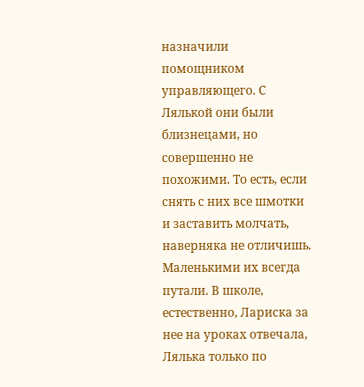назначили помощником управляющего. С Лялькой они были близнецами, но совершенно не похожими. То есть, если снять с них все шмотки и заставить молчать, наверняка не отличишь.
Маленькими их всегда путали. В школе, естественно, Лариска за нее на уроках отвечала, Лялька только по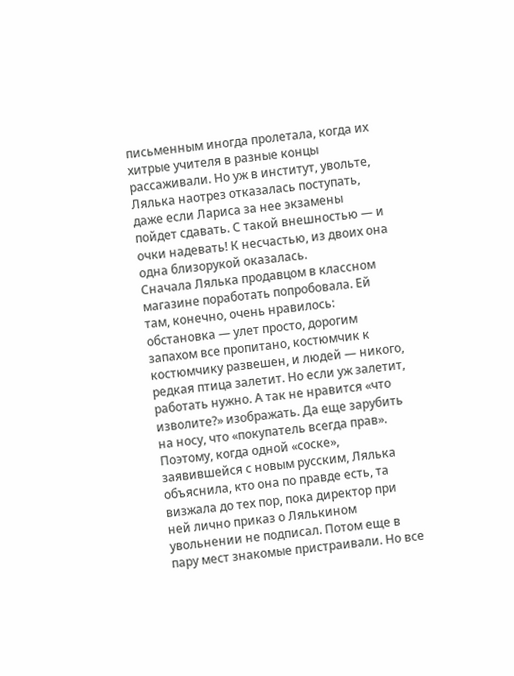письменным иногда пролетала, когда их хитрые учителя в разные концы рассаживали. Но уж в институт, увольте, Лялька наотрез отказалась поступать, даже если Лариса за нее экзамены пойдет сдавать. С такой внешностью — и очки надевать! К несчастью, из двоих она одна близорукой оказалась.
Сначала Лялька продавцом в классном магазине поработать попробовала. Ей там, конечно, очень нравилось: обстановка — улет просто, дорогим запахом все пропитано, костюмчик к костюмчику развешен, и людей — никого, редкая птица залетит. Но если уж залетит, работать нужно. А так не нравится «что изволите?» изображать. Да еще зарубить на носу, что «покупатель всегда прав». Поэтому, когда одной «соске», заявившейся с новым русским, Лялька объяснила, кто она по правде есть, та визжала до тех пор, пока директор при ней лично приказ о Лялькином увольнении не подписал. Потом еще в пару мест знакомые пристраивали. Но все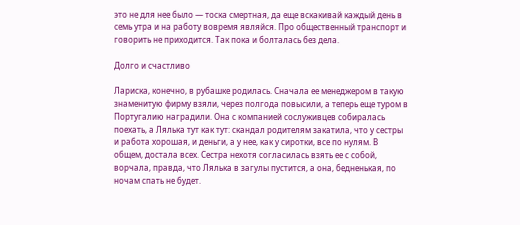это не для нее было — тоска смертная, да еще вскакивай каждый день в семь утра и на работу вовремя являйся. Про общественный транспорт и говорить не приходится. Так пока и болталась без дела.

Долго и счастливо

Лариска, конечно, в рубашке родилась. Сначала ее менеджером в такую знаменитую фирму взяли, через полгода повысили, а теперь еще туром в Португалию наградили. Она с компанией сослуживцев собиралась поехать, а Лялька тут как тут: скандал родителям закатила, что у сестры и работа хорошая, и деньги, а у нее, как у сиротки, все по нулям. В общем, достала всех. Сестра нехотя согласилась взять ее с собой, ворчала, правда, что Лялька в загулы пустится, а она, бедненькая, по ночам спать не будет.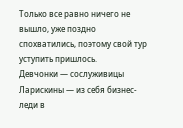Только все равно ничего не вышло, уже поздно спохватились, поэтому свой тур уступить пришлось.
Девчонки — сослуживицы Ларискины — из себя бизнес-леди в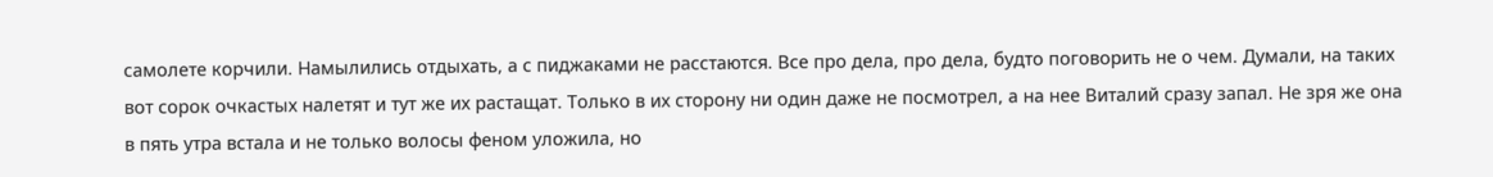самолете корчили. Намылились отдыхать, а с пиджаками не расстаются. Все про дела, про дела, будто поговорить не о чем. Думали, на таких вот сорок очкастых налетят и тут же их растащат. Только в их сторону ни один даже не посмотрел, а на нее Виталий сразу запал. Не зря же она в пять утра встала и не только волосы феном уложила, но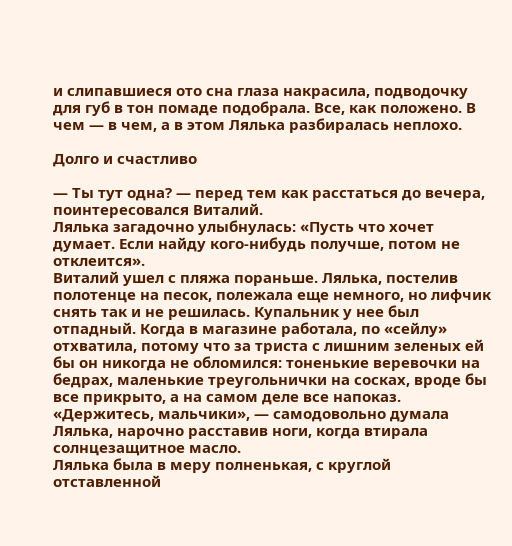и слипавшиеся ото сна глаза накрасила, подводочку для губ в тон помаде подобрала. Все, как положено. В чем — в чем, а в этом Лялька разбиралась неплохо.

Долго и счастливо

— Ты тут одна? — перед тем как расстаться до вечера, поинтересовался Виталий.
Лялька загадочно улыбнулась: «Пусть что хочет думает. Если найду кого-нибудь получше, потом не отклеится».
Виталий ушел с пляжа пораньше. Лялька, постелив полотенце на песок, полежала еще немного, но лифчик снять так и не решилась. Купальник у нее был отпадный. Когда в магазине работала, по «сейлу» отхватила, потому что за триста с лишним зеленых ей бы он никогда не обломился: тоненькие веревочки на бедрах, маленькие треугольнички на сосках, вроде бы все прикрыто, а на самом деле все напоказ.
«Держитесь, мальчики», — самодовольно думала Лялька, нарочно расставив ноги, когда втирала солнцезащитное масло.
Лялька была в меру полненькая, с круглой отставленной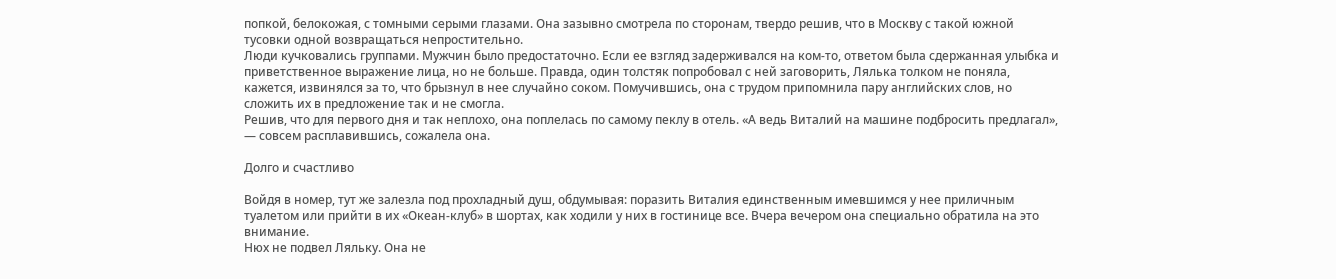попкой, белокожая, с томными серыми глазами. Она зазывно смотрела по сторонам, твердо решив, что в Москву с такой южной тусовки одной возвращаться непростительно.
Люди кучковались группами. Мужчин было предостаточно. Если ее взгляд задерживался на ком-то, ответом была сдержанная улыбка и приветственное выражение лица, но не больше. Правда, один толстяк попробовал с ней заговорить, Лялька толком не поняла, кажется, извинялся за то, что брызнул в нее случайно соком. Помучившись, она с трудом припомнила пару английских слов, но сложить их в предложение так и не смогла.
Решив, что для первого дня и так неплохо, она поплелась по самому пеклу в отель. «А ведь Виталий на машине подбросить предлагал», — совсем расплавившись, сожалела она.

Долго и счастливо

Войдя в номер, тут же залезла под прохладный душ, обдумывая: поразить Виталия единственным имевшимся у нее приличным туалетом или прийти в их «Океан-клуб» в шортах, как ходили у них в гостинице все. Вчера вечером она специально обратила на это внимание.
Нюх не подвел Ляльку. Она не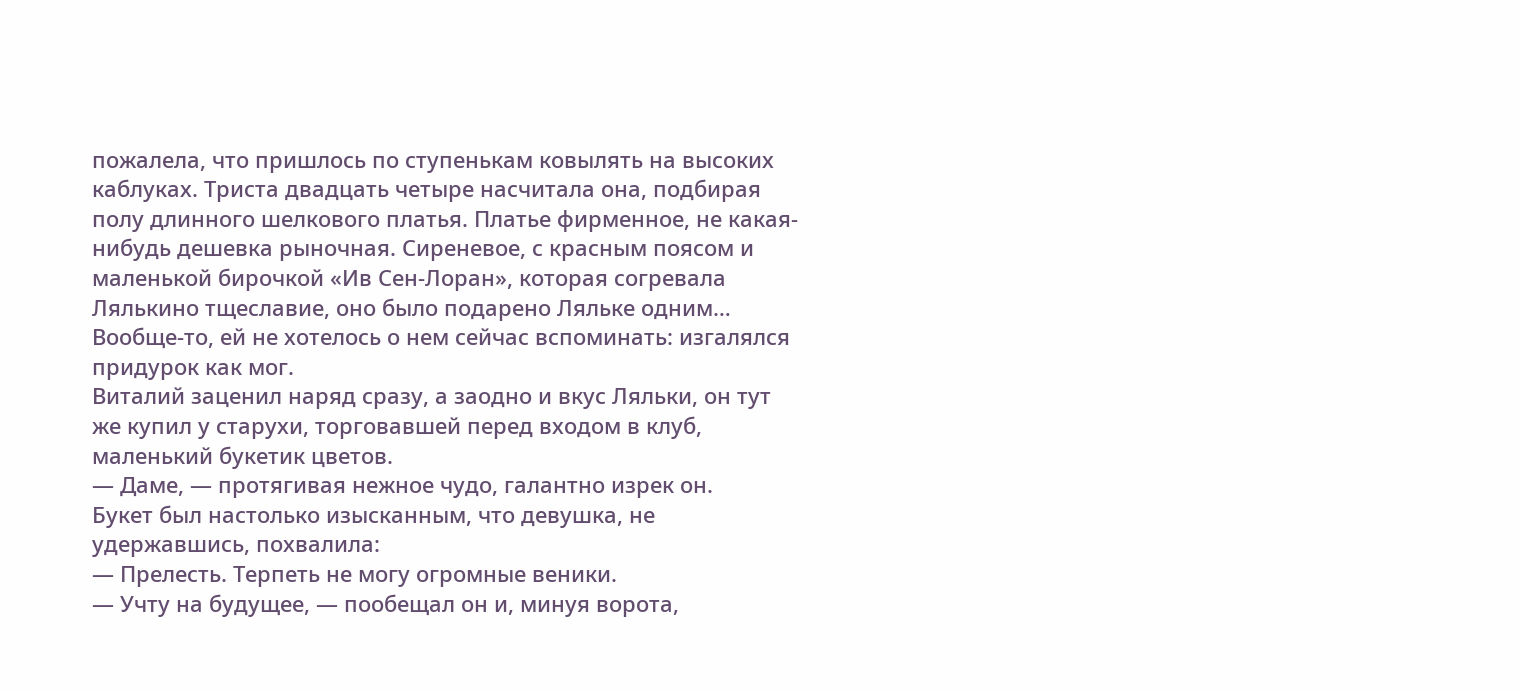пожалела, что пришлось по ступенькам ковылять на высоких каблуках. Триста двадцать четыре насчитала она, подбирая полу длинного шелкового платья. Платье фирменное, не какая-нибудь дешевка рыночная. Сиреневое, с красным поясом и маленькой бирочкой «Ив Сен-Лоран», которая согревала Лялькино тщеславие, оно было подарено Ляльке одним… Вообще-то, ей не хотелось о нем сейчас вспоминать: изгалялся придурок как мог.
Виталий заценил наряд сразу, а заодно и вкус Ляльки, он тут же купил у старухи, торговавшей перед входом в клуб, маленький букетик цветов.
— Даме, — протягивая нежное чудо, галантно изрек он.
Букет был настолько изысканным, что девушка, не удержавшись, похвалила:
— Прелесть. Терпеть не могу огромные веники.
— Учту на будущее, — пообещал он и, минуя ворота,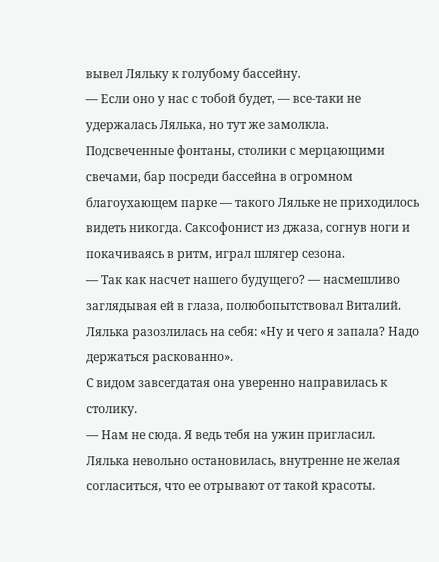вывел Ляльку к голубому бассейну.
— Если оно у нас с тобой будет, — все-таки не удержалась Лялька, но тут же замолкла.
Подсвеченные фонтаны, столики с мерцающими свечами, бар посреди бассейна в огромном благоухающем парке — такого Ляльке не приходилось видеть никогда. Саксофонист из джаза, согнув ноги и покачиваясь в ритм, играл шлягер сезона.
— Так как насчет нашего будущего? — насмешливо заглядывая ей в глаза, полюбопытствовал Виталий.
Лялька разозлилась на себя: «Ну и чего я запала? Надо держаться раскованно».
С видом завсегдатая она уверенно направилась к столику.
— Нам не сюда. Я ведь тебя на ужин пригласил.
Лялька невольно остановилась, внутренне не желая согласиться, что ее отрывают от такой красоты.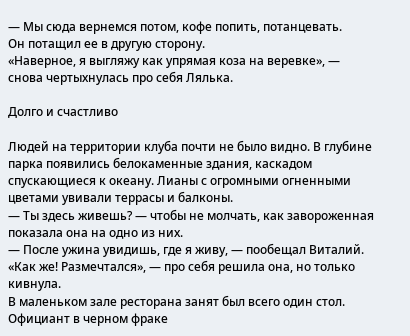— Мы сюда вернемся потом, кофе попить, потанцевать.
Он потащил ее в другую сторону.
«Наверное, я выгляжу как упрямая коза на веревке», — снова чертыхнулась про себя Лялька.

Долго и счастливо

Людей на территории клуба почти не было видно. В глубине парка появились белокаменные здания, каскадом спускающиеся к океану. Лианы с огромными огненными цветами увивали террасы и балконы.
— Ты здесь живешь? — чтобы не молчать, как завороженная показала она на одно из них.
— После ужина увидишь, где я живу, — пообещал Виталий.
«Как же! Размечтался», — про себя решила она, но только кивнула.
В маленьком зале ресторана занят был всего один стол. Официант в черном фраке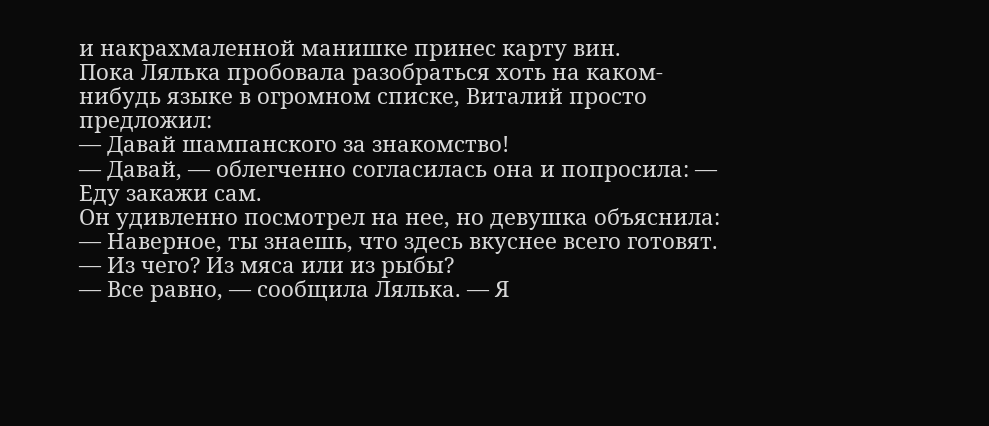и накрахмаленной манишке принес карту вин.
Пока Лялька пробовала разобраться хоть на каком-нибудь языке в огромном списке, Виталий просто предложил:
— Давай шампанского за знакомство!
— Давай, — облегченно согласилась она и попросила: — Еду закажи сам.
Он удивленно посмотрел на нее, но девушка объяснила:
— Наверное, ты знаешь, что здесь вкуснее всего готовят.
— Из чего? Из мяса или из рыбы?
— Все равно, — сообщила Лялька. — Я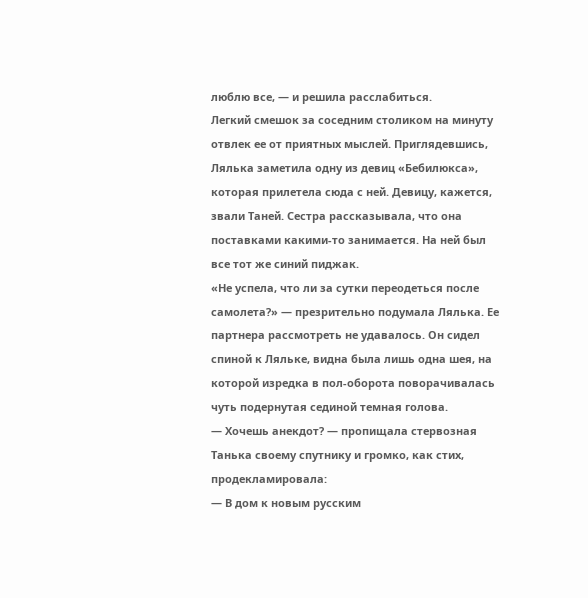люблю все, — и решила расслабиться.
Легкий смешок за соседним столиком на минуту отвлек ее от приятных мыслей. Приглядевшись, Лялька заметила одну из девиц «Бебилюкса», которая прилетела сюда с ней. Девицу, кажется, звали Таней. Сестра рассказывала, что она поставками какими-то занимается. На ней был все тот же синий пиджак.
«Не успела, что ли за сутки переодеться после самолета?» — презрительно подумала Лялька. Ее партнера рассмотреть не удавалось. Он сидел спиной к Ляльке, видна была лишь одна шея, на которой изредка в пол-оборота поворачивалась чуть подернутая сединой темная голова.
— Хочешь анекдот? — пропищала стервозная Танька своему спутнику и громко, как стих, продекламировала:
— В дом к новым русским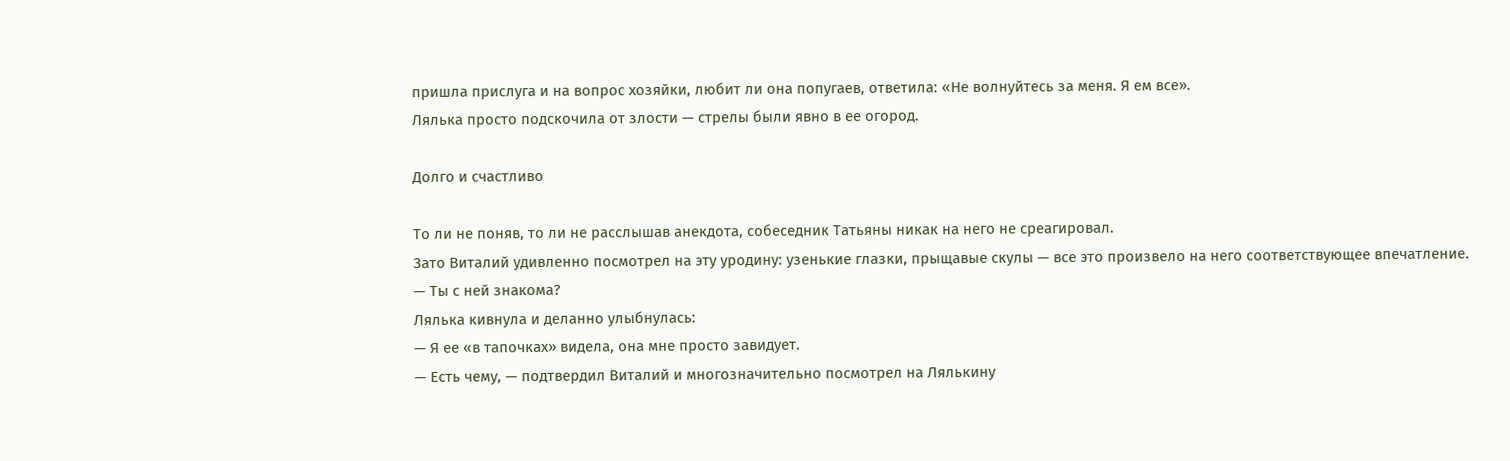пришла прислуга и на вопрос хозяйки, любит ли она попугаев, ответила: «Не волнуйтесь за меня. Я ем все».
Лялька просто подскочила от злости — стрелы были явно в ее огород.

Долго и счастливо

То ли не поняв, то ли не расслышав анекдота, собеседник Татьяны никак на него не среагировал.
Зато Виталий удивленно посмотрел на эту уродину: узенькие глазки, прыщавые скулы — все это произвело на него соответствующее впечатление.
— Ты с ней знакома?
Лялька кивнула и деланно улыбнулась:
— Я ее «в тапочках» видела, она мне просто завидует.
— Есть чему, — подтвердил Виталий и многозначительно посмотрел на Лялькину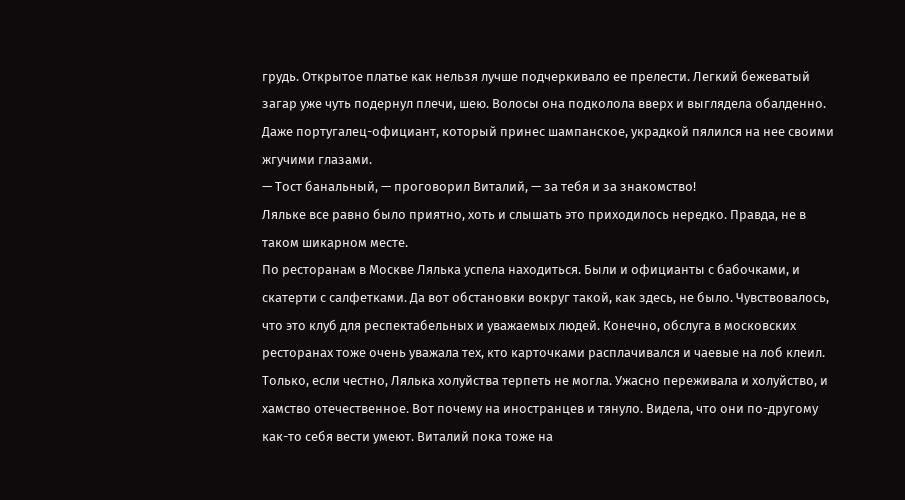грудь. Открытое платье как нельзя лучше подчеркивало ее прелести. Легкий бежеватый загар уже чуть подернул плечи, шею. Волосы она подколола вверх и выглядела обалденно. Даже португалец-официант, который принес шампанское, украдкой пялился на нее своими жгучими глазами.
— Тост банальный, — проговорил Виталий, — за тебя и за знакомство!
Ляльке все равно было приятно, хоть и слышать это приходилось нередко. Правда, не в таком шикарном месте.
По ресторанам в Москве Лялька успела находиться. Были и официанты с бабочками, и скатерти с салфетками. Да вот обстановки вокруг такой, как здесь, не было. Чувствовалось, что это клуб для респектабельных и уважаемых людей. Конечно, обслуга в московских ресторанах тоже очень уважала тех, кто карточками расплачивался и чаевые на лоб клеил. Только, если честно, Лялька холуйства терпеть не могла. Ужасно переживала и холуйство, и хамство отечественное. Вот почему на иностранцев и тянуло. Видела, что они по-другому как-то себя вести умеют. Виталий пока тоже на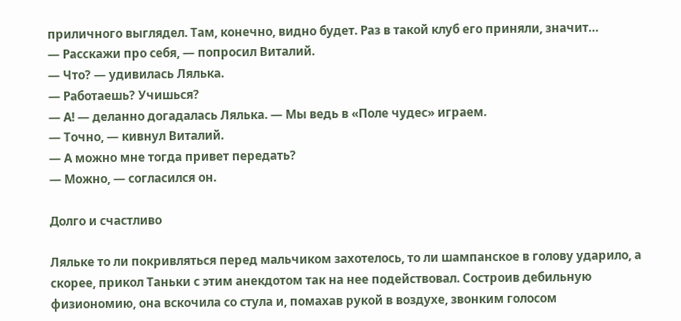приличного выглядел. Там, конечно, видно будет. Раз в такой клуб его приняли, значит…
— Расскажи про себя, — попросил Виталий.
— Что? — удивилась Лялька.
— Работаешь? Учишься?
— А! — деланно догадалась Лялька. — Мы ведь в «Поле чудес» играем.
— Точно, — кивнул Виталий.
— А можно мне тогда привет передать?
— Можно, — согласился он.

Долго и счастливо

Ляльке то ли покривляться перед мальчиком захотелось, то ли шампанское в голову ударило, а скорее, прикол Таньки с этим анекдотом так на нее подействовал. Состроив дебильную физиономию, она вскочила со стула и, помахав рукой в воздухе, звонким голосом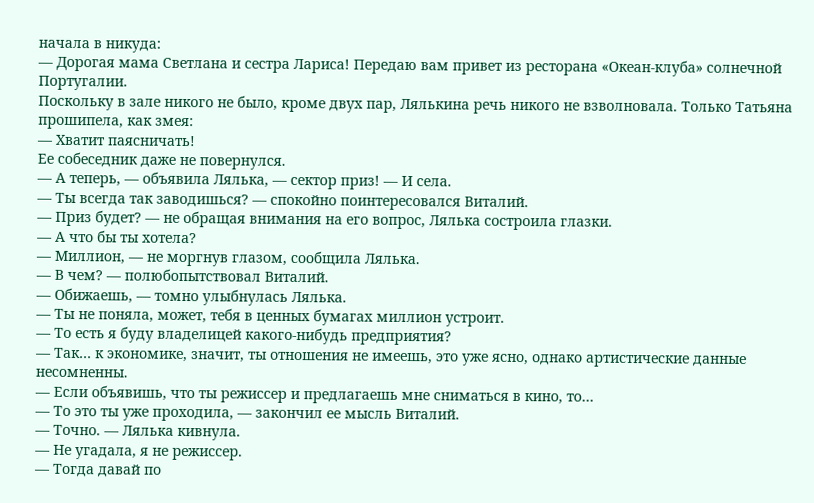начала в никуда:
— Дорогая мама Светлана и сестра Лариса! Передаю вам привет из ресторана «Океан-клуба» солнечной Португалии.
Поскольку в зале никого не было, кроме двух пар, Лялькина речь никого не взволновала. Только Татьяна прошипела, как змея:
— Хватит паясничать!
Ее собеседник даже не повернулся.
— А теперь, — объявила Лялька, — сектор приз! — И села.
— Ты всегда так заводишься? — спокойно поинтересовался Виталий.
— Приз будет? — не обращая внимания на его вопрос, Лялька состроила глазки.
— А что бы ты хотела?
— Миллион, — не моргнув глазом, сообщила Лялька.
— В чем? — полюбопытствовал Виталий.
— Обижаешь, — томно улыбнулась Лялька.
— Ты не поняла, может, тебя в ценных бумагах миллион устроит.
— То есть я буду владелицей какого-нибудь предприятия?
— Так… к экономике, значит, ты отношения не имеешь, это уже ясно, однако артистические данные несомненны.
— Если объявишь, что ты режиссер и предлагаешь мне сниматься в кино, то…
— То это ты уже проходила, — закончил ее мысль Виталий.
— Точно. — Лялька кивнула.
— Не угадала, я не режиссер.
— Тогда давай по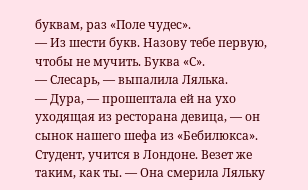буквам, раз «Поле чудес».
— Из шести букв. Назову тебе первую, чтобы не мучить. Буква «С».
— Слесарь, — выпалила Лялька.
— Дура, — прошептала ей на ухо уходящая из ресторана девица, — он сынок нашего шефа из «Бебилюкса». Студент, учится в Лондоне. Везет же таким, как ты. — Она смерила Ляльку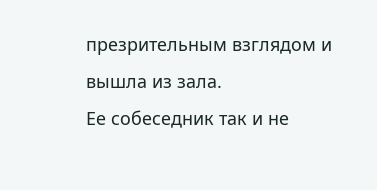презрительным взглядом и вышла из зала.
Ее собеседник так и не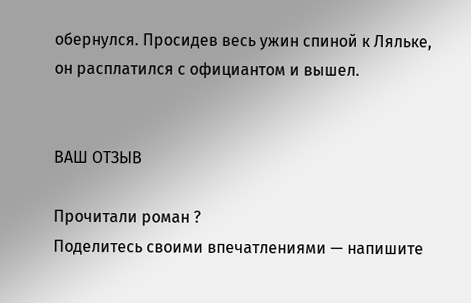обернулся. Просидев весь ужин спиной к Ляльке, он расплатился с официантом и вышел.


ВАШ ОТЗЫВ

Прочитали роман ?
Поделитесь своими впечатлениями — напишите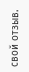свой отзыв.